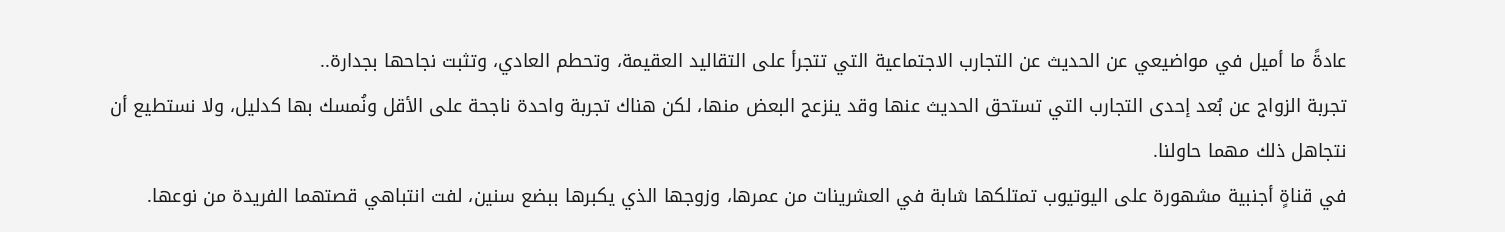عادةً ما أميل في مواضيعي عن الحديث عن التجارب الاجتماعية التي تتجرأ على التقاليد العقيمة، وتحطم العادي، وتثبت نجاحها بجدارة..
تجربة الزواج عن بُعد إحدى التجارب التي تستحق الحديث عنها وقد ينزعج البعض منها، لكن هناك تجربة واحدة ناجحة على الأقل ونُمسك بها كدليل، ولا نستطيع أن نتجاهل ذلك مهما حاولنا.
في قناةٍ أجنبية مشهورة على اليوتيوب تمتلكها شابة في العشرينات من عمرها، وزوجها الذي يكبرها ببضع سنين، لفت انتباهي قصتهما الفريدة من نوعها.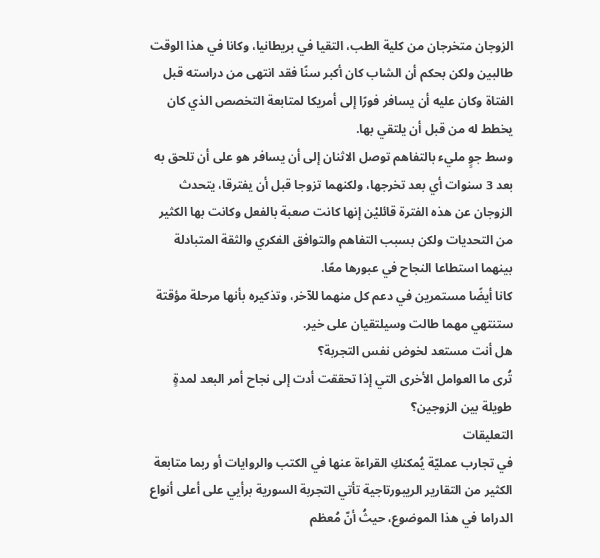الزوجان متخرجان من كلية الطب، التقيا في بريطانيا، وكانا في هذا الوقت طالبين ولكن بحكم أن الشاب كان أكبر سنًا فقد انتهى من دراسته قبل الفتاة وكان عليه أن يسافر فورًا إلى أمريكا لمتابعة التخصص الذي كان يخطط له من قبل أن يلتقي بها.
وسط جوٍ مليء بالتفاهم توصل الاثنان إلى أن يسافر هو على أن تلحق به بعد 3 سنوات أي بعد تخرجها، ولكنهما تزوجا قبل أن يفترقا، يتحدث الزوجان عن هذه الفترة قائليْن إنها كانت صعبة بالفعل وكانت بها الكثير من التحديات ولكن بسبب التفاهم والتوافق الفكري والثقة المتبادلة بينهما استطاعا النجاح في عبورها معًا.
كانا أيضًا مستمرين في دعم كل منهما للآخر، وتذكيره بأنها مرحلة مؤقتة ستنتهي مهما طالت وسيلتقيان على خير.
هل أنت مستعد لخوض نفس التجربة؟
تُرى ما العوامل الأخرى التي إذا تحققت أدت إلى نجاح أمر البعد لمدةٍ طويلة بين الزوجين؟
التعليقات
في تجارب عمليّة يُمكنكِ القراءة عنها في الكتب والروايات أو ربما متابعة الكثير من التقارير الريبورتاجية تأتي التجربة السورية برأيي على أعلى أنواع الدراما في هذا الموضوع، حيثُ أنّ مُعظم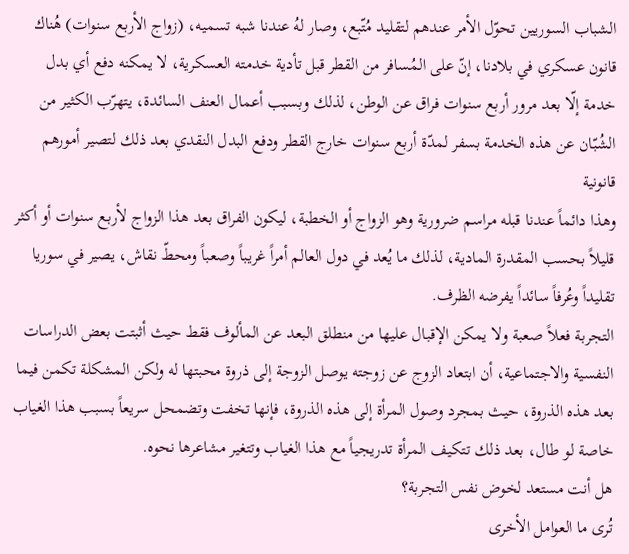الشباب السوريين تحوّل الأمر عندهم لتقليد مُتّبع، وصار لهُ عندنا شبه تسميه، (زواج الأربع سنوات) هُناك قانون عسكري في بلادنا، إنّ على المُسافر من القطر قبل تأدية خدمته العسكرية، لا يمكنه دفع أي بدل خدمة إلّا بعد مرور أربع سنوات فراق عن الوطن، لذلك وبسبب أعمال العنف السائدة، يتهرّب الكثير من الشُبّان عن هذه الخدمة بسفر لمدّة أربع سنوات خارج القطر ودفع البدل النقدي بعد ذلك لتصير أمورهم قانونية
وهذا دائماً عندنا قبله مراسم ضرورية وهو الزواج أو الخطبة، ليكون الفراق بعد هذا الزواج لأربع سنوات أو أكثر قليلاً بحسب المقدرة المادية، لذلك ما يُعد في دول العالم أمراً غريباً وصعباً ومحطّ نقاش، يصير في سوريا تقليداً وعُرفاً سائداً يفرضه الظرف.
التجربة فعلاً صعبة ولا يمكن الإقبال عليها من منطلق البعد عن المألوف فقط حيث أثبتت بعض الدراسات النفسية والاجتماعية، أن ابتعاد الزوج عن زوجته يوصل الزوجة إلى ذروة محبتها له ولكن المشكلة تكمن فيما بعد هذه الذروة، حيث بمجرد وصول المرأة إلى هذه الذروة، فإنها تخفت وتضمحل سريعاً بسبب هذا الغياب خاصة لو طال، بعد ذلك تتكيف المرأة تدريجياً مع هذا الغياب وتتغير مشاعرها نحوه.
هل أنت مستعد لخوض نفس التجربة؟
تُرى ما العوامل الأخرى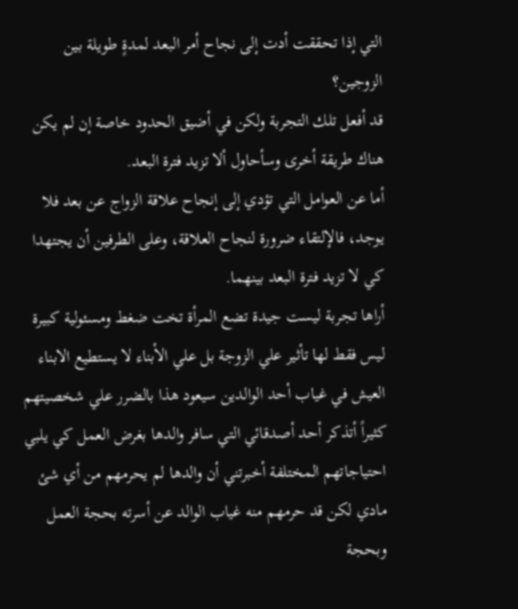التي إذا تحققت أدت إلى نجاح أمر البعد لمدةٍ طويلة بين الزوجين؟
قد أفعل تلك التجربة ولكن في أضيق الحدود خاصة إن لم يكن هناك طريقة أخرى وسأحاول ألا تزيد فترة البعد.
أما عن العوامل التي تؤدي إلى إنجاح علاقة الزواج عن بعد فلا يوجد، فالإلتقاء ضرورة لنجاح العلاقة، وعلى الطرفين أن يجتهدا كي لا تزيد فترة البعد بينهما.
أراها تجربة ليست جيدة تضع المرأة تخت ضغط ومسئولية كبيرة ليس فقط لها تأثير علي الزوجة بل علي الأبناء لا يستطيع الابناء العيش في غياب أحد الوالدين سيعود هذا بالضرر علي شخصيتهم كثيراً أتذكر أحد أصدقائي التي سافر والدها بغرض العمل كي يلبي احتياجاتهم المختلفة أخبرتني أن والدها لم يحرمهم من أي شئ مادي لكن قد حرمهم منه غياب الوالد عن أسرته بحجة العمل وبحجة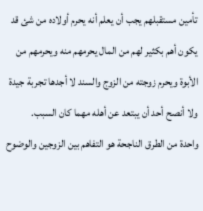تأمين مستقبلهم يجب أن يعلم أنه يحرم أولاده من شئ قد يكون أهم بكثير لهم من المال يحرمهم منه ويحرمهم من الأبوة ويحرم زوجته من الزوج والسند لا أجدها تجربة جيدة ولا أنصح أحد أن يبتعد عن أهله مهما كان السبب.
واحدة من الطرق الناجحة هو التفاهم بين الزوجين والوضوح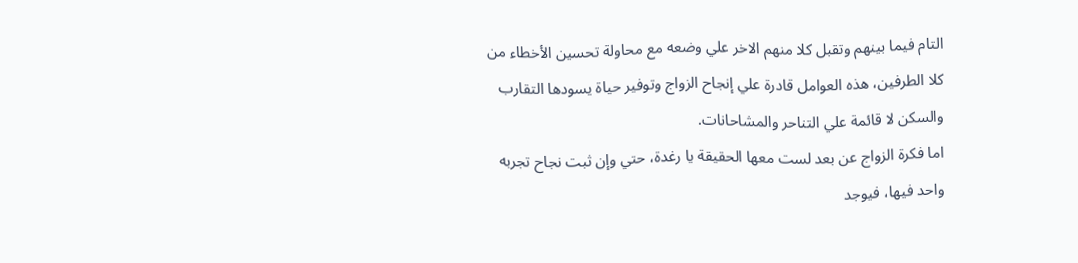التام فيما بينهم وتقبل كلا منهم الاخر علي وضعه مع محاولة تحسين الأخطاء من كلا الطرفين، هذه العوامل قادرة علي إنجاح الزواج وتوفير حياة يسودها التقارب والسكن لا قائمة علي التناحر والمشاحانات.
اما فكرة الزواج عن بعد لست معها الحقيقة يا رغدة، حتي وإن ثبت نجاح تجربه واحد فيها، فيوجد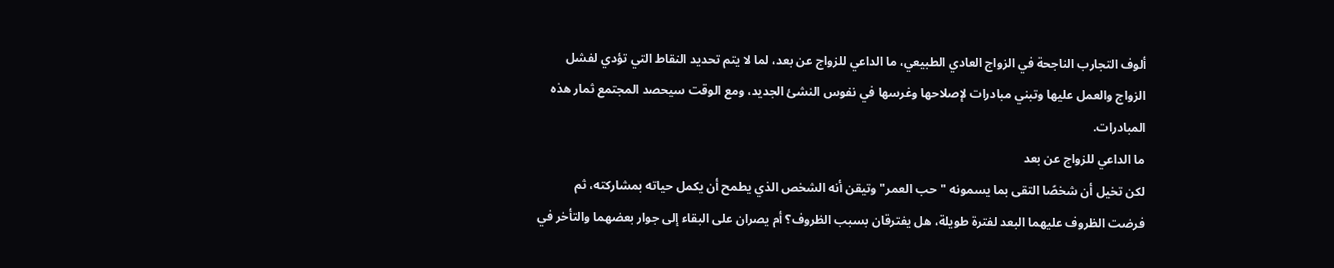ألوف التجارب الناجحة في الزواج العادي الطبيعي، ما الداعي للزواج عن بعد، لما لا يتم تحديد النقاط التي تؤدي لفشل الزواج والعمل عليها وتبني مبادرات لإصلاحها وغرسها في نفوس النشئ الجديد، ومع الوقت سيحصد المجتمع ثمار هذه المبادرات.
ما الداعي للزواج عن بعد
لكن تخيل أن شخصًا التقى بما يسمونه "حب العمر" وتيقن أنه الشخص الذي يطمح أن يكمل حياته بمشاركته، ثم فرضت الظروف عليهما البعد لفترة طويلة، هل يفترقان بسبب الظروف؟ أم يصران على البقاء إلى جوار بعضهما والتأخر في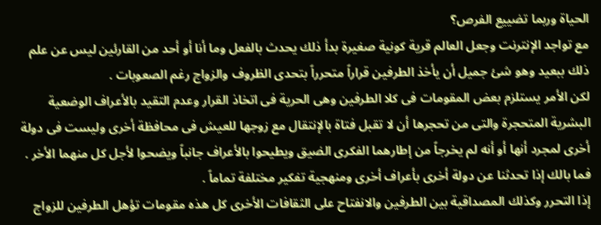الحياة وربما تضييع الفرص؟
مع تواجد الإنترنت وجعل العالم قرية كونية صغيرة بدأ ذلك يحدث بالفعل وما أنا أو أحد من القارئين ليس عن علم ذلك ببعيد وهو شئ جميل أن يأخذ الطرفين قراراً متحرراً بتحدى الظروف والزواج رغم الصعوبات .
لكن الأمر يستلزم بعض المقومات فى كلا الطرفين وهى الحرية فى اتخاذ القرار وعدم التقيد بالأعراف الوضعية البشرية المتحجرة والتى من تحجرها أن لا تقبل فتاة بالإنتقال مع زوجها للعيش فى محافظة أخرى وليست فى دولة أخرى لمجرد أنها أو أنه لم يخرجاً من إطارهما الفكرى الضيق ويطيحوا بالأعراف جانباً ويضحوا لأجل كل منهما الأخر .
فما بالك إذا تحدثنا عن دولة أخرى بأعراف أخرى ومنهجية تفكير مختلفة تماماً .
إذا التحرر وكذلك المصداقية بين الطرفين والانفتاح على الثقافات الأخرى كل هذه مقومات تؤهل الطرفين للزواج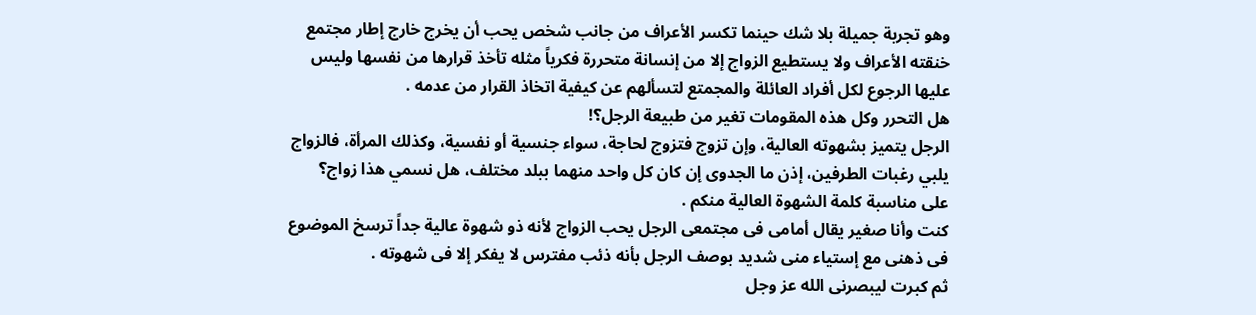وهو تجربة جميلة بلا شك حينما تكسر الأعراف من جانب شخص يحب أن يخرج خارج إطار مجتمع خنقته الأعراف ولا يستطيع الزواج إلا من إنسانة متحررة فكرياً مثله تأخذ قرارها من نفسها وليس عليها الرجوع لكل أفراد العائلة والمجمتع لتسألهم عن كيفية اتخاذ القرار من عدمه .
هل التحرر وكل هذه المقومات تغير من طبيعة الرجل؟!
الرجل يتميز بشهوته العالية، وإن تزوج فتزوج لحاجة، سواء جنسية أو نفسية، وكذلك المرأة، فالزواج يلبي رغبات الطرفين، إذن ما الجدوى إن كان كل واحد منهما ببلد مختلف، هل نسمي هذا زواج؟
على مناسبة كلمة الشهوة العالية منكم .
كنت وأنا صغير يقال أمامى فى مجتمعى الرجل يحب الزواج لأنه ذو شهوة عالية جداً ترسخ الموضوع فى ذهنى مع إستياء منى شديد بوصف الرجل بأنه ذئب مفترس لا يفكر إلا فى شهوته .
ثم كبرت ليبصرنى الله عز وجل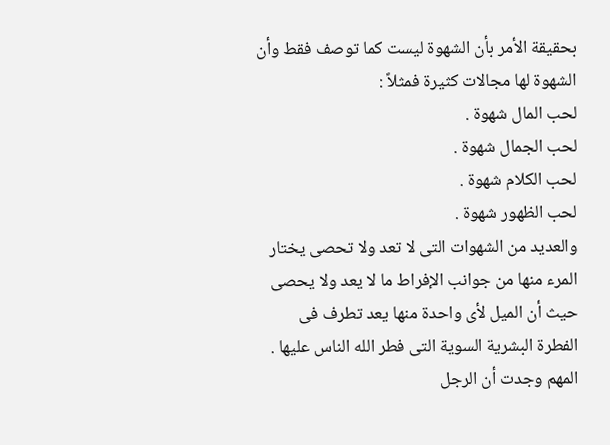بحقيقة الأمر بأن الشهوة ليست كما توصف فقط وأن الشهوة لها مجالات كثيرة فمثلاً :
لحب المال شهوة .
لحب الجمال شهوة .
لحب الكلام شهوة .
لحب الظهور شهوة .
والعديد من الشهوات التى لا تعد ولا تحصى يختار المرء منها من جوانب الإفراط ما لا يعد ولا يحصى حيث أن الميل لأى واحدة منها يعد تطرف فى الفطرة البشرية السوية التى فطر الله الناس عليها .
المهم وجدت أن الرجل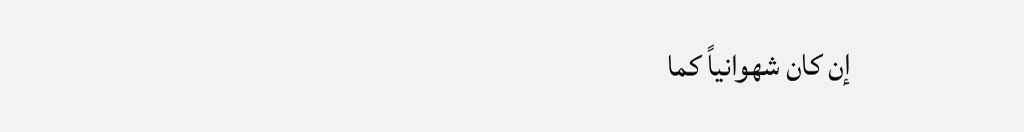إن كان شهوانياً كما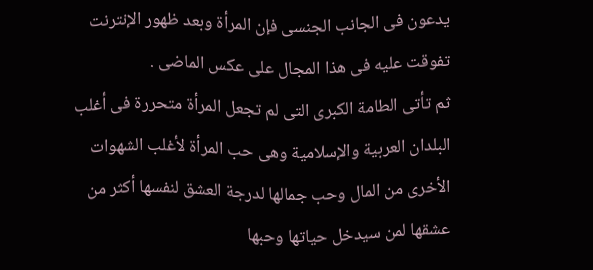يدعون فى الجانب الجنسى فإن المرأة وبعد ظهور الإنترنت تفوقت عليه فى هذا المجال على عكس الماضى .
ثم تأتى الطامة الكبرى التى لم تجعل المرأة متحررة فى أغلب البلدان العربية والإسلامية وهى حب المرأة لأغلب الشهوات الأخرى من المال وحب جمالها لدرجة العشق لنفسها أكثر من عشقها لمن سيدخل حياتها وحبها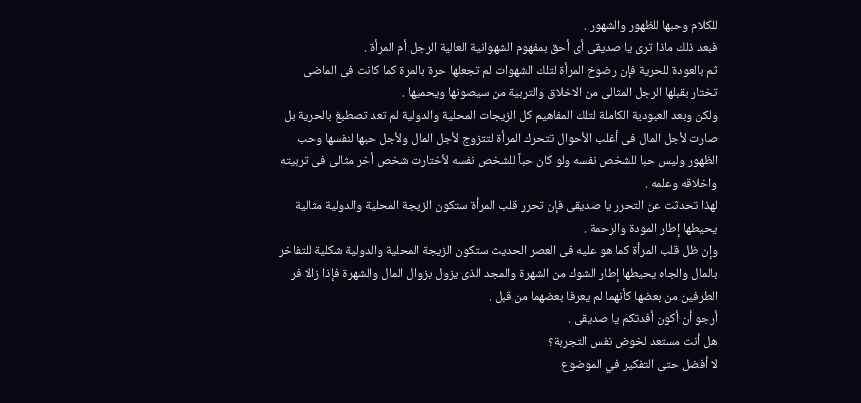للكلام وحبها للظهور والشهور .
فبعد ذلك ماذا ترى يا صديقى أى أحق بمفهوم الشهوانية العالية الرجل أم المرأة .
ثم بالعودة للحرية فإن رضوخ المرأة لتلك الشهوات لم تجعلها حرة بالمرة كما كانت فى الماضى تختار بقبلها الرجل المثالى من الاخلاق والتربية من سيصونها ويحميها .
ولكن وبعد العبودية الكاملة لتلك المفاهيم كل الزيجات المحلية والدولية لم تعد تصطبغ بالحرية بل صارت لأجل المال فى أغلب الأحوال تتحرك المرأة لتتزوج لأجل المال ولأجل حبها لنفسها وحب الظهور وليس حبا للشخص نفسه ولو كان حباً للشخص نفسه لأختارت شخص أخر مثالى فى تربيته واخلاقه وعلمه .
لهذا تحدثت عن التحرر يا صديقى فإن تحرر قلب المرأة ستكون الزيجة المحلية والدولية مثالية يحيطها إطار المودة والرحمة .
وإن ظل قلب المرأة كما هو عليه فى العصر الحديث ستكون الزيجة المحلية والدولية شكلية للتفاخر بالمال والجاه يحيطها إطار الشوك من الشهرة والمجد الذى يزول بزوال المال والشهرة فإذا زالا فر الطرفين من بعضها كأنهما لم يعرفا بعضهما من قبل .
أرجو أن أكون أفدتكم يا صديقى .
هل أنت مستعد لخوض نفس التجربة؟
لا أفضل حتى التفكير في الموضوع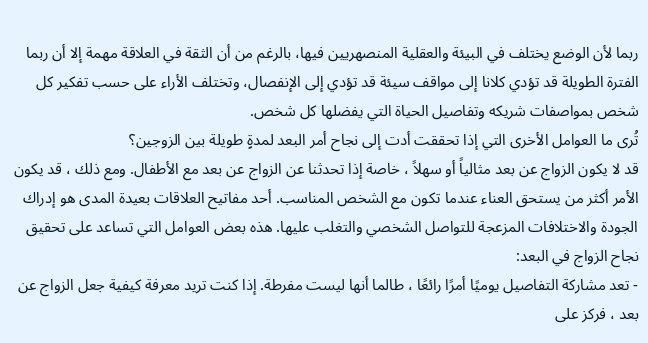ربما لأن الوضع يختلف في البيئة والعقلية المنصهريين فيها، بالرغم من أن الثقة في العلاقة مهمة إلا أن ربما الفترة الطويلة قد تؤدي كلانا إلى مواقف سيئة قد تؤدي إلى الإنفصال، وتختلف الأراء على حسب تفكير كل شخص بمواصفات شريكه وتفاصيل الحياة التي يفضلها كل شخص.
تُرى ما العوامل الأخرى التي إذا تحققت أدت إلى نجاح أمر البعد لمدةٍ طويلة بين الزوجين؟
قد لا يكون الزواج عن بعد مثالياً أو سهلاً ، خاصة إذا تحدثنا عن الزواج عن بعد مع الأطفال. ومع ذلك ، قد يكون الأمر أكثر من يستحق العناء عندما تكون مع الشخص المناسب. أحد مفاتيح العلاقات بعيدة المدى هو إدراك الجودة والاختلافات المزعجة للتواصل الشخصي والتغلب عليها. هذه بعض العوامل التي تساعد على تحقيق نجاح الزواج في البعد:
- تعد مشاركة التفاصيل يوميًا أمرًا رائعًا ، طالما أنها ليست مفرطة. إذا كنت تريد معرفة كيفية جعل الزواج عن بعد ، فركز على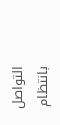التواصل بانتظام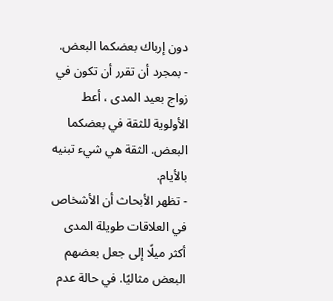دون إرباك بعضكما البعض.
- بمجرد أن تقرر أن تكون في زواج بعيد المدى ، أعط الأولوية للثقة في بعضكما البعض. الثقة هي شيء تبنيه بالأيام.
- تظهر الأبحاث أن الأشخاص في العلاقات طويلة المدى أكثر ميلًا إلى جعل بعضهم البعض مثاليًا. في حالة عدم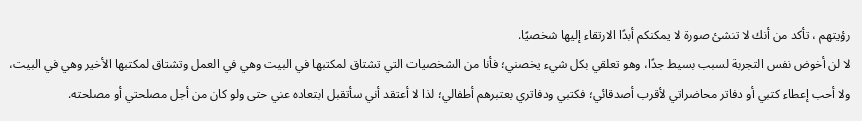رؤيتهم ، تأكد من أنك لا تنشئ صورة لا يمكنكم أبدًا الارتقاء إليها شخصيًا.
لا لن أخوض نفس التجربة لسبب بسيط جدًا، وهو تعلقي بكل شيء يخصني؛ فأنا من الشخصيات التي تشتاق لمكتبها في البيت وهي في العمل وتشتاق لمكتبها الأخير وهي في البيت، ولا أحب إعطاء كتبي أو دفاتر محاضراتي لأقرب أصدقائي؛ فكتبي ودفاتري بعتبرهم أطفالي؛ لذا لا أعتقد أني سأتقبل ابتعاده عني حتى ولو كان من أجل مصلحتي أو مصلحته.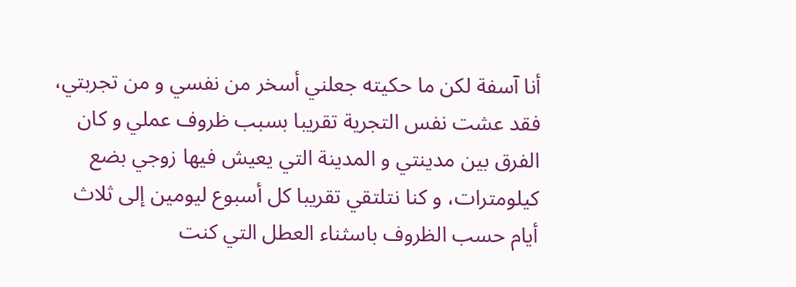أنا آسفة لكن ما حكيته جعلني أسخر من نفسي و من تجربتي، فقد عشت نفس التجرية تقريبا بسبب ظروف عملي و كان الفرق بين مدينتي و المدينة التي يعيش فيها زوجي بضع كيلومترات، و كنا نتلتقي تقريبا كل أسبوع ليومين إلى ثلاث أيام حسب الظروف باسثناء العطل التي كنت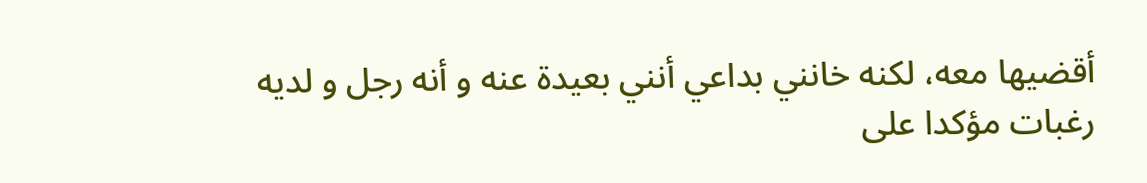أقضيها معه، لكنه خانني بداعي أنني بعيدة عنه و أنه رجل و لديه رغبات مؤكدا على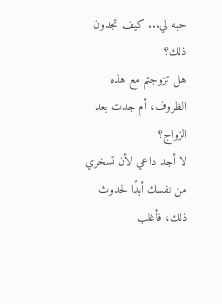حبه لي... كيف تجدون ذلك؟
هل تزوجتم مع هذه الظروف، أم جدت بعد الزواج؟
لا أجد داعي لأن تسخري من نفسك أبدًا لحدوث ذلك، فأغلب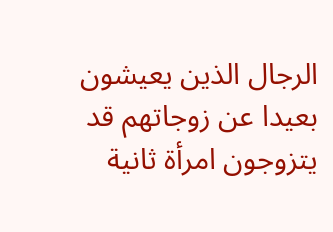الرجال الذين يعيشون بعيدا عن زوجاتهم قد يتزوجون امرأة ثانية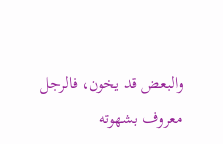والبعض قد يخون، فالرجل معروف بشهوته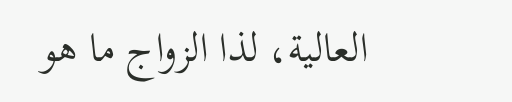العالية، لذا الزواج ما هو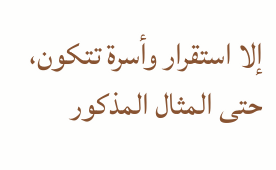إلا استقرار وأسرة تتكون، حتى المثال المذكور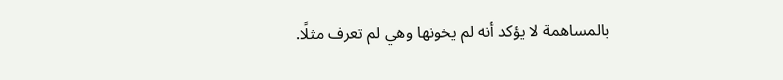بالمساهمة لا يؤكد أنه لم يخونها وهي لم تعرف مثلًا.